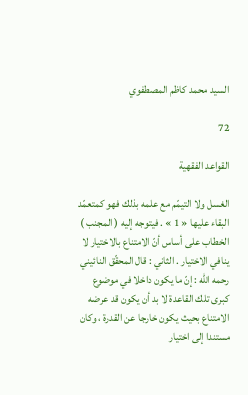السيد محمد كاظم المصطفوي

72

القواعد الفقهية

الغسل ولا التيمّم مع علمه بذلك فهو كمتعمّد البقاء عليها « 1 » . فيتوجه إليه ( المجنب ) الخطاب على أساس أنّ الامتناع بالاختيار لا ينافي الاختيار . الثاني : قال المحقّق النائيني رحمه اللّه : إنّ ما يكون داخلا في موضوع كبرى تلك القاعدة لا بد أن يكون قد عرضه الامتناع بحيث يكون خارجا عن القدرة ، وكان مستندا إلى اختيار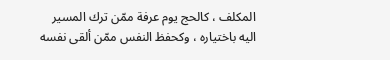المكلف ، كالحج يوم عرفة ممّن ترك المسير اليه باختياره ، وكحفظ النفس ممّن ألقى نفسه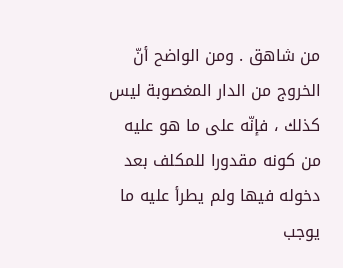من شاهق . ومن الواضح أنّ الخروج من الدار المغصوبة ليس كذلك ، فإنّه على ما هو عليه من كونه مقدورا للمكلف بعد دخوله فيها ولم يطرأ عليه ما يوجب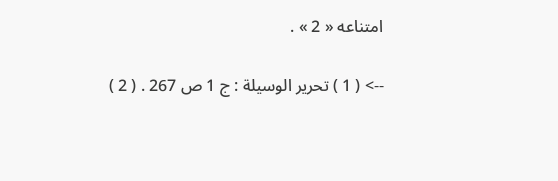امتناعه « 2 » .

--> ( 1 ) تحرير الوسيلة : ج 1 ص 267 . ( 2 )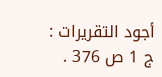أجود التقريرات : ج 1 ص 376 .